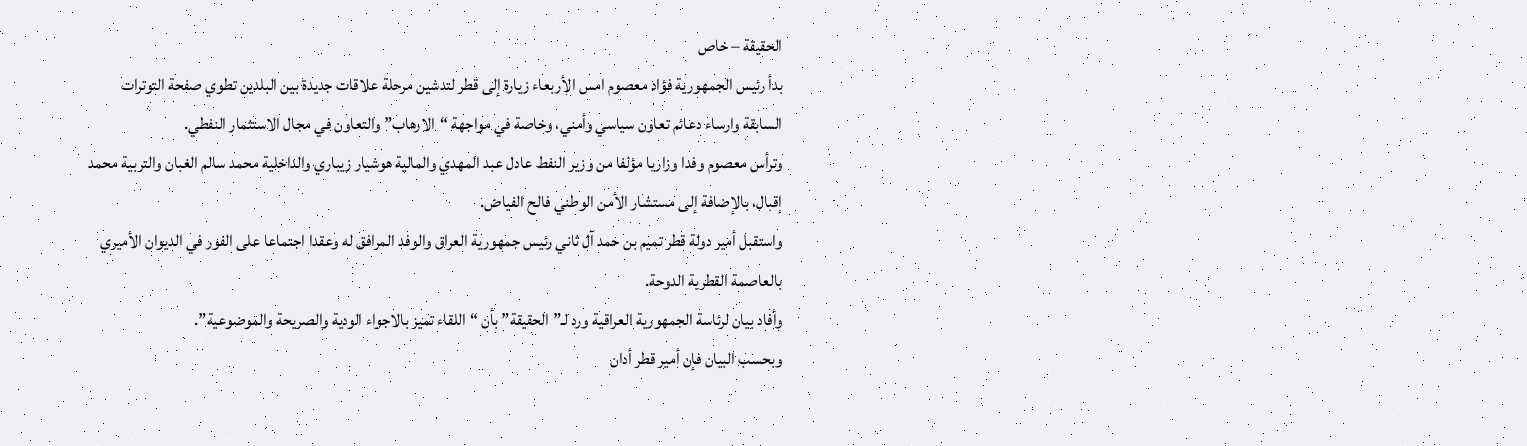الحقيقة – خاص
بدأ رئيس الجمهورية فؤاد معصوم امس الأربعاء زيارة إلى قطر لتدشين مرحلة علاقات جديدة بين البلدين تطوي صفحة التوترات السابقة وارساء دعائم تعاون سياسي وأمني، وخاصة في مواجهة “الارهاب” والتعاون في مجال الاستثمار النفطي.
وترأس معصوم وفدا وزاريا مؤلفا من وزير النفط عادل عبد المهدي والمالية هوشيار زيباري والداخلية محمد سالم الغبان والتربية محمد إقبال، بالإضافة إلى مستشار الأمن الوطني فالح الفياض.
واستقبل أمير دولة قطر تميم بن حمد آل ثاني رئيس جمهورية العراق والوفد المرافق له وعقدا اجتماعا على الفور في الديوان الأميري بالعاصمة القطرية الدوحة.
وأفاد بيان لرئاسة الجمهورية العراقية ورد لـ”الحقيقة” بأن “اللقاء تميز بالاجواء الودية والصريحة والموضوعية”.
وبحسب البيان فإن أمير قطر أدان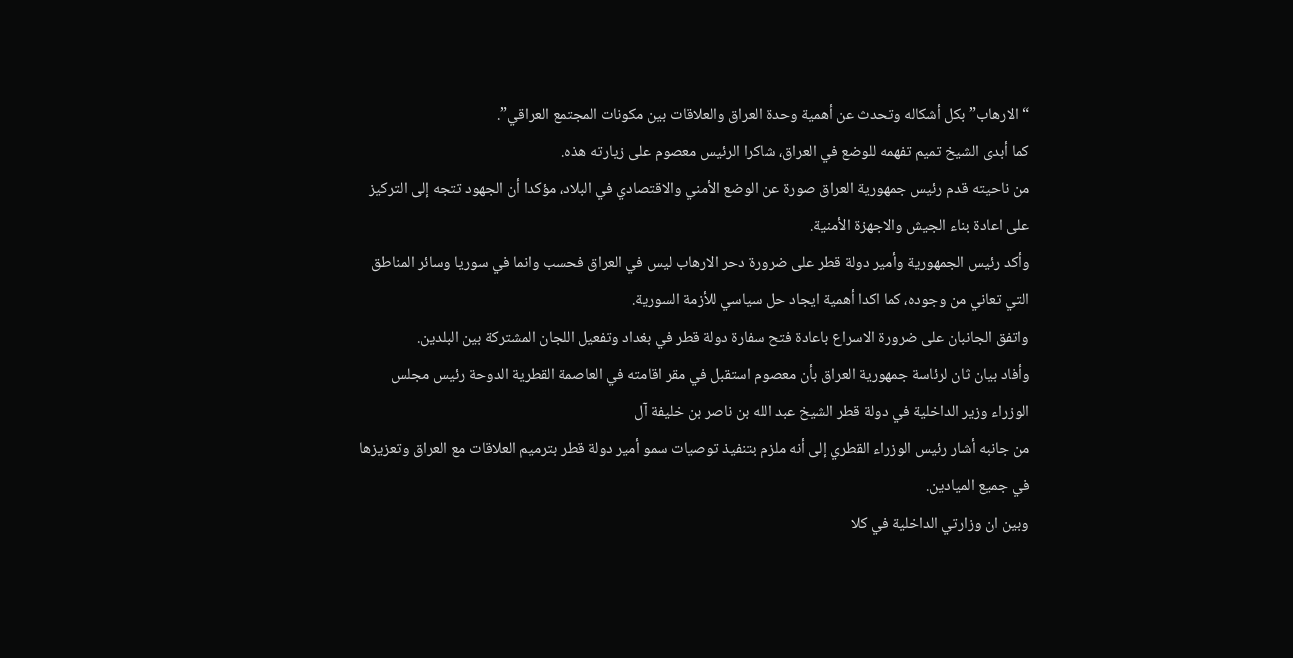“الارهاب” بكل أشكاله وتحدث عن أهمية وحدة العراق والعلاقات بين مكونات المجتمع العراقي”.
كما أبدى الشيخ تميم تفهمه للوضع في العراق، شاكرا الرئيس معصوم على زيارته هذه.
من ناحيته قدم رئيس جمهورية العراق صورة عن الوضع الأمني والاقتصادي في البلاد، مؤكدا أن الجهود تتجه إلى التركيز على اعادة بناء الجيش والاجهزة الأمنية.
وأكد رئيس الجمهورية وأمير دولة قطر على ضرورة دحر الارهاب ليس في العراق فحسب وانما في سوريا وسائر المناطق التي تعاني من وجوده، كما اكدا أهمية ايجاد حل سياسي للأزمة السورية.
واتفق الجانبان على ضرورة الاسراع باعادة فتح سفارة دولة قطر في بغداد وتفعيل اللجان المشتركة بين البلدين.
وأفاد بيان ثان لرئاسة جمهورية العراق بأن معصوم استقبل في مقر اقامته في العاصمة القطرية الدوحة رئيس مجلس الوزراء وزير الداخلية في دولة قطر الشيخ عبد الله بن ناصر بن خليفة آل
من جانبه أشار رئيس الوزراء القطري إلى أنه ملزم بتنفيذ توصيات سمو أمير دولة قطر بترميم العلاقات مع العراق وتعزيزها في جميع الميادين.
وبين ان وزارتي الداخلية في كلا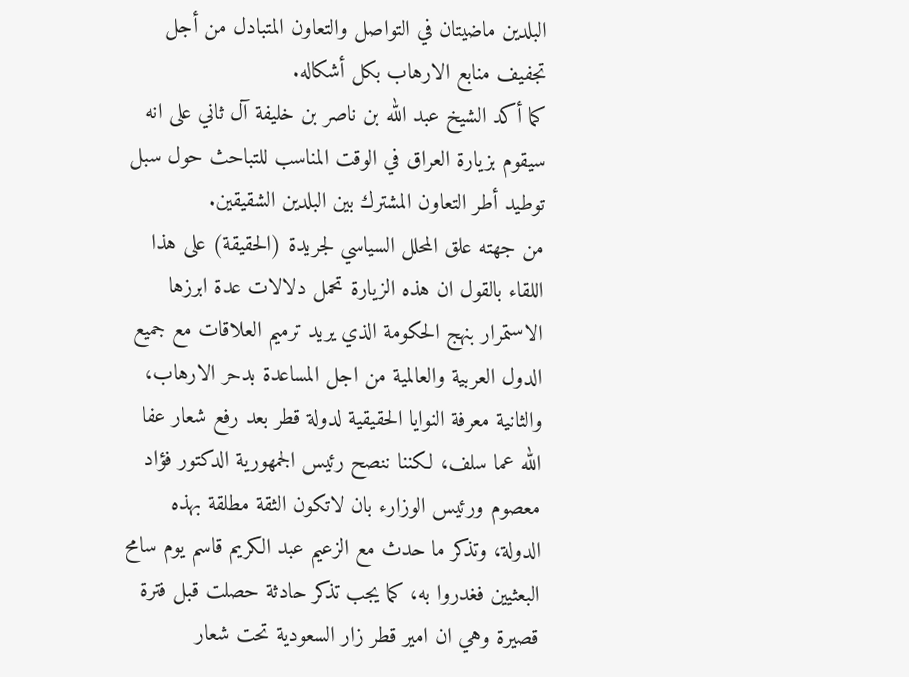البلدين ماضيتان في التواصل والتعاون المتبادل من أجل تجفيف منابع الارهاب بكل أشكاله.
كما أكد الشيخ عبد الله بن ناصر بن خليفة آل ثاني على انه سيقوم بزيارة العراق في الوقت المناسب للتباحث حول سبل توطيد أطر التعاون المشترك بين البلدين الشقيقين.
من جهته علق المحلل السياسي لجريدة (الحقيقة) على هذا اللقاء بالقول ان هذه الزيارة تحمل دلالات عدة ابرزها الاستمرار بنهج الحكومة الذي يريد ترميم العلاقات مع جميع الدول العربية والعالمية من اجل المساعدة بدحر الارهاب، والثانية معرفة النوايا الحقيقية لدولة قطر بعد رفع شعار عفا الله عما سلف، لكننا ننصح رئيس الجمهورية الدكتور فؤاد معصوم ورئيس الوزارء بان لاتكون الثقة مطلقة بهذه الدولة، وتذكر ما حدث مع الزعيم عبد الكريم قاسم يوم سامح البعثيين فغدروا به، كما يجب تذكر حادثة حصلت قبل فترة قصيرة وهي ان امير قطر زار السعودية تحت شعار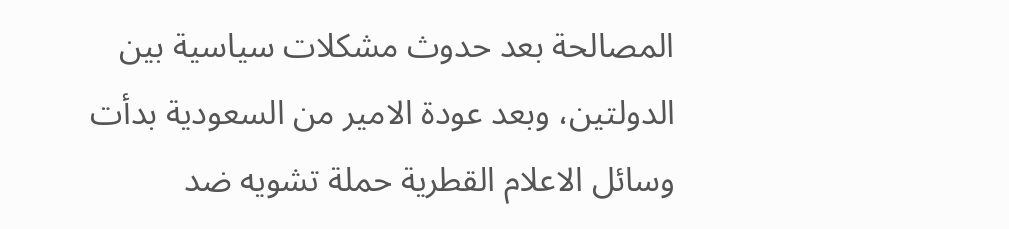المصالحة بعد حدوث مشكلات سياسية بين الدولتين، وبعد عودة الامير من السعودية بدأت وسائل الاعلام القطرية حملة تشويه ضد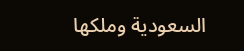السعودية وملكها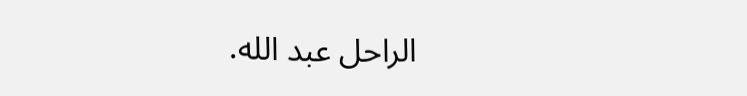الراحل عبد الله.